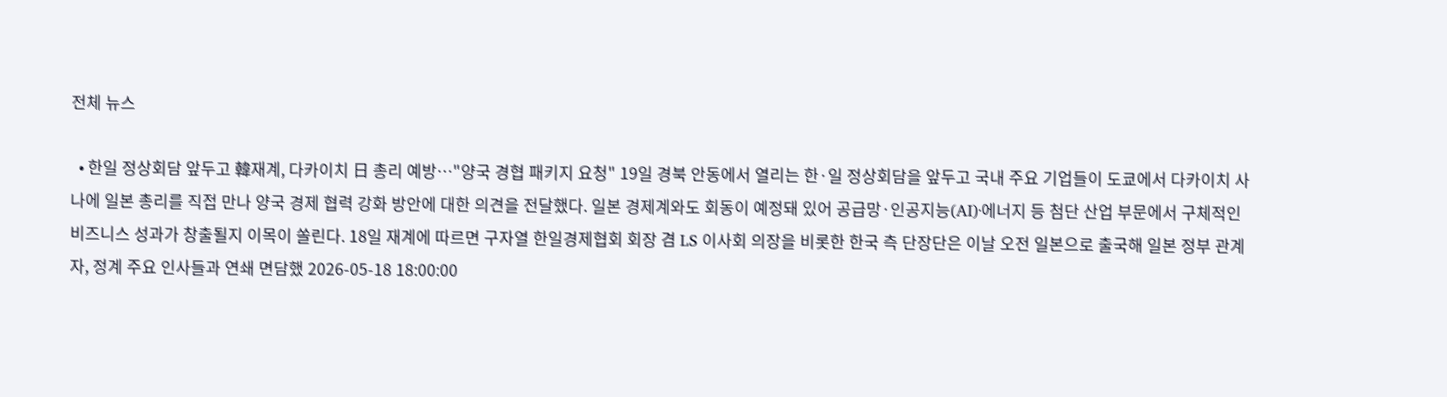전체 뉴스

  • 한일 정상회담 앞두고 韓재계, 다카이치 日 총리 예방…"양국 경협 패키지 요청" 19일 경북 안동에서 열리는 한·일 정상회담을 앞두고 국내 주요 기업들이 도쿄에서 다카이치 사나에 일본 총리를 직접 만나 양국 경제 협력 강화 방안에 대한 의견을 전달했다. 일본 경제계와도 회동이 예정돼 있어 공급망·인공지능(AI)·에너지 등 첨단 산업 부문에서 구체적인 비즈니스 성과가 창출될지 이목이 쏠린다. 18일 재계에 따르면 구자열 한일경제협회 회장 겸 LS 이사회 의장을 비롯한 한국 측 단장단은 이날 오전 일본으로 출국해 일본 정부 관계자, 정계 주요 인사들과 연쇄 면담했 2026-05-18 18:00:00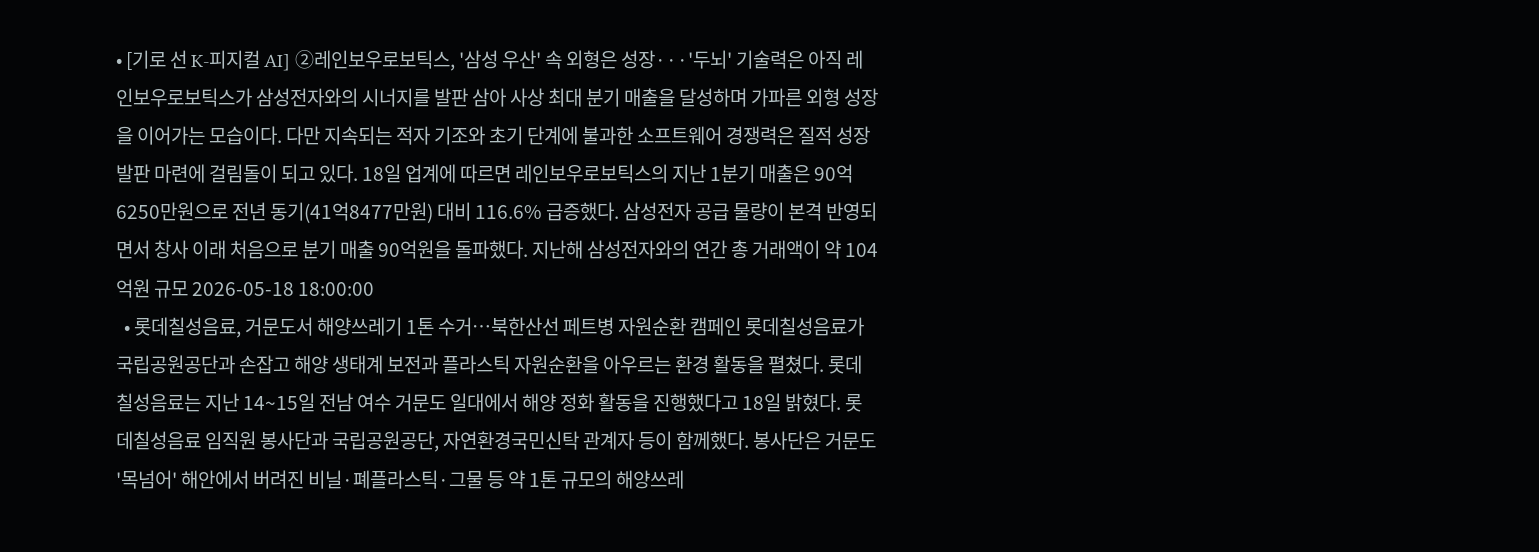• [기로 선 K-피지컬 AI] ②레인보우로보틱스, '삼성 우산' 속 외형은 성장···'두뇌' 기술력은 아직 레인보우로보틱스가 삼성전자와의 시너지를 발판 삼아 사상 최대 분기 매출을 달성하며 가파른 외형 성장을 이어가는 모습이다. 다만 지속되는 적자 기조와 초기 단계에 불과한 소프트웨어 경쟁력은 질적 성장 발판 마련에 걸림돌이 되고 있다. 18일 업계에 따르면 레인보우로보틱스의 지난 1분기 매출은 90억6250만원으로 전년 동기(41억8477만원) 대비 116.6% 급증했다. 삼성전자 공급 물량이 본격 반영되면서 창사 이래 처음으로 분기 매출 90억원을 돌파했다. 지난해 삼성전자와의 연간 총 거래액이 약 104억원 규모 2026-05-18 18:00:00
  • 롯데칠성음료, 거문도서 해양쓰레기 1톤 수거…북한산선 페트병 자원순환 캠페인 롯데칠성음료가 국립공원공단과 손잡고 해양 생태계 보전과 플라스틱 자원순환을 아우르는 환경 활동을 펼쳤다. 롯데칠성음료는 지난 14~15일 전남 여수 거문도 일대에서 해양 정화 활동을 진행했다고 18일 밝혔다. 롯데칠성음료 임직원 봉사단과 국립공원공단, 자연환경국민신탁 관계자 등이 함께했다. 봉사단은 거문도 '목넘어' 해안에서 버려진 비닐·폐플라스틱·그물 등 약 1톤 규모의 해양쓰레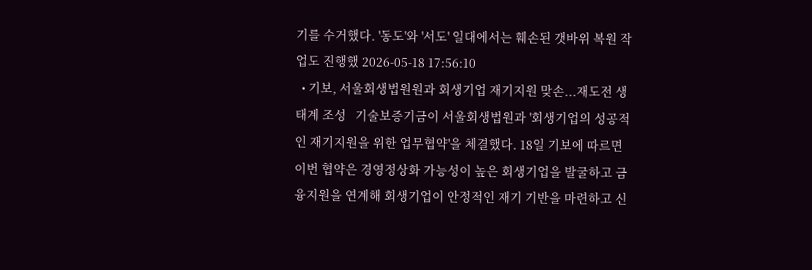기를 수거했다. '동도'와 '서도' 일대에서는 훼손된 갯바위 복원 작업도 진행했 2026-05-18 17:56:10
  • 기보, 서울회생법원원과 회생기업 재기지원 맞손...재도전 생태계 조성   기술보증기금이 서울회생법원과 '회생기업의 성공적인 재기지원을 위한 업무협약'을 체결했다. 18일 기보에 따르면 이번 협약은 경영정상화 가능성이 높은 회생기업을 발굴하고 금융지원을 연계해 회생기업이 안정적인 재기 기반을 마련하고 신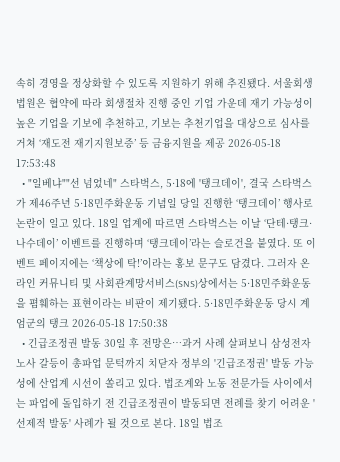속히 경영을 정상화할 수 있도록 지원하기 위해 추진됐다. 서울회생법원은 협약에 따라 회생절차 진행 중인 기업 가운데 재기 가능성이 높은 기업을 기보에 추천하고, 기보는 추천기업을 대상으로 심사를 거쳐 ‘재도전 재기지원보증’ 등 금융지원을 제공 2026-05-18 17:53:48
  • "일베냐""선 넘었네" 스타벅스, 5·18에 '탱크데이', 결국 스타벅스가 제46주년 5·18민주화운동 기념일 당일 진행한 ‘탱크데이’ 행사로 논란이 일고 있다. 18일 업계에 따르면 스타벅스는 이날 ‘단테·탱크·나수데이’ 이벤트를 진행하며 ‘탱크데이’라는 슬로건을 붙였다. 또 이벤트 페이지에는 ‘책상에 탁!’이라는 홍보 문구도 담겼다. 그러자 온라인 커뮤니티 및 사회관계망서비스(SNS)상에서는 5·18민주화운동을 폄훼하는 표현이라는 비판이 제기됐다. 5·18민주화운동 당시 계엄군의 탱크 2026-05-18 17:50:38
  • 긴급조정권 발동 30일 후 전망은…과거 사례 살펴보니 삼성전자 노사 갈등이 총파업 문턱까지 치닫자 정부의 '긴급조정권' 발동 가능성에 산업계 시선이 쏠리고 있다. 법조계와 노동 전문가들 사이에서는 파업에 돌입하기 전 긴급조정권이 발동되면 전례를 찾기 어려운 '선제적 발동' 사례가 될 것으로 본다. 18일 법조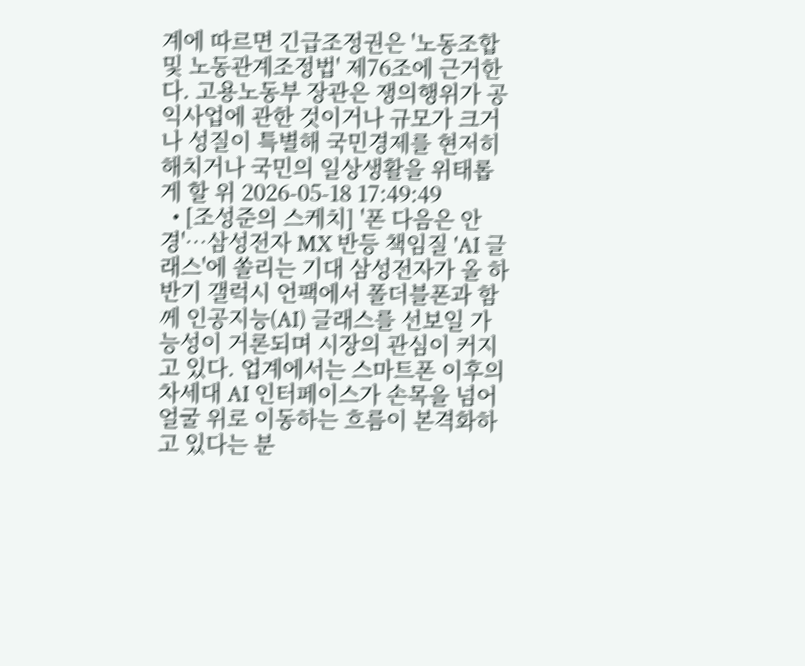계에 따르면 긴급조정권은 '노동조합 및 노동관계조정법' 제76조에 근거한다. 고용노동부 장관은 쟁의행위가 공익사업에 관한 것이거나 규모가 크거나 성질이 특별해 국민경제를 현저히 해치거나 국민의 일상생활을 위태롭게 할 위 2026-05-18 17:49:49
  • [조성준의 스케치] '폰 다음은 안경'…삼성전자 MX 반등 책임질 'AI 글래스'에 쏠리는 기대 삼성전자가 올 하반기 갤럭시 언팩에서 폴더블폰과 함께 인공지능(AI) 글래스를 선보일 가능성이 거론되며 시장의 관심이 커지고 있다. 업계에서는 스마트폰 이후의 차세대 AI 인터페이스가 손목을 넘어 얼굴 위로 이동하는 흐름이 본격화하고 있다는 분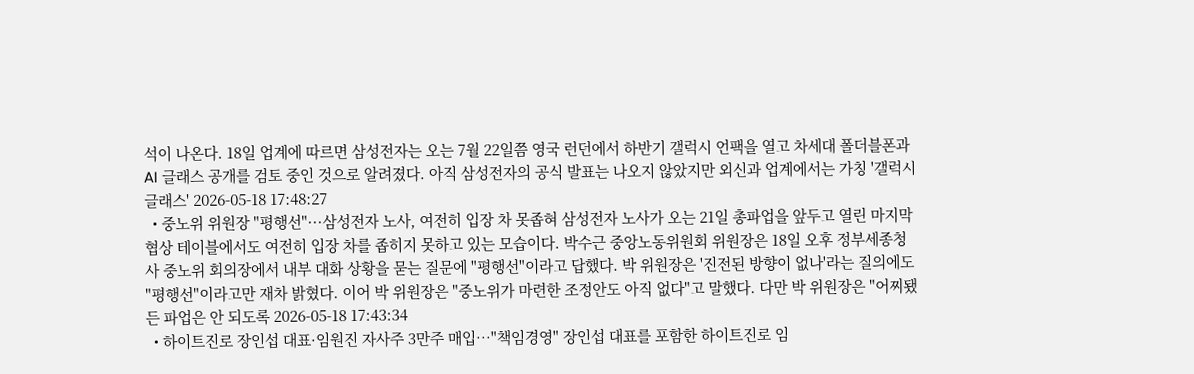석이 나온다. 18일 업계에 따르면 삼성전자는 오는 7월 22일쯤 영국 런던에서 하반기 갤럭시 언팩을 열고 차세대 폴더블폰과 AI 글래스 공개를 검토 중인 것으로 알려졌다. 아직 삼성전자의 공식 발표는 나오지 않았지만 외신과 업계에서는 가칭 '갤럭시 글래스' 2026-05-18 17:48:27
  • 중노위 위원장 "평행선"···삼성전자 노사, 여전히 입장 차 못좁혀 삼성전자 노사가 오는 21일 총파업을 앞두고 열린 마지막 협상 테이블에서도 여전히 입장 차를 좁히지 못하고 있는 모습이다. 박수근 중앙노동위원회 위원장은 18일 오후 정부세종청사 중노위 회의장에서 내부 대화 상황을 묻는 질문에 "평행선"이라고 답했다. 박 위원장은 '진전된 방향이 없나'라는 질의에도 "평행선"이라고만 재차 밝혔다. 이어 박 위원장은 "중노위가 마련한 조정안도 아직 없다"고 말했다. 다만 박 위원장은 "어찌됐든 파업은 안 되도록 2026-05-18 17:43:34
  • 하이트진로 장인섭 대표·임원진 자사주 3만주 매입…"책임경영" 장인섭 대표를 포함한 하이트진로 임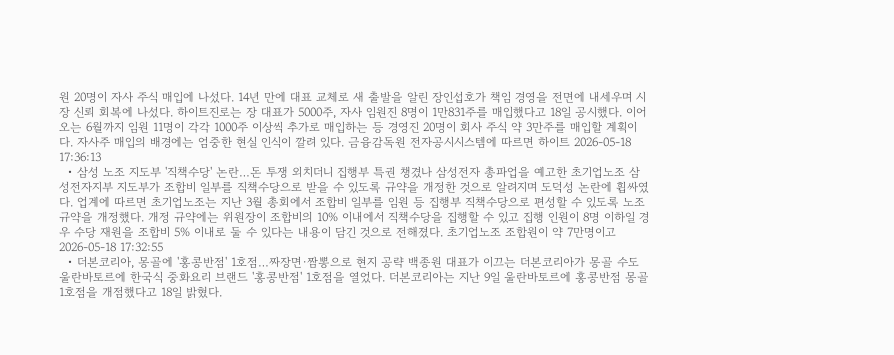원 20명이 자사 주식 매입에 나섰다. 14년 만에 대표 교체로 새 출발을 알린 장인섭호가 책임 경영을 전면에 내세우며 시장 신뢰 회복에 나섰다. 하이트진로는 장 대표가 5000주, 자사 임원진 8명이 1만831주를 매입했다고 18일 공시했다. 이어 오는 6월까지 임원 11명이 각각 1000주 이상씩 추가로 매입하는 등 경영진 20명이 회사 주식 약 3만주를 매입할 계획이다. 자사주 매입의 배경에는 엄중한 현실 인식이 깔려 있다. 금융감독원 전자공시시스템에 따르면 하이트 2026-05-18 17:36:13
  • 삼성 노조 지도부 '직책수당' 논란…돈 투쟁 외치더니 집행부 특권 챙겼나 삼성전자 총파업을 예고한 초기업노조 삼성전자지부 지도부가 조합비 일부를 직책수당으로 받을 수 있도록 규약을 개정한 것으로 알려지며 도덕성 논란에 휩싸였다. 업계에 따르면 초기업노조는 지난 3월 총회에서 조합비 일부를 임원 등 집행부 직책수당으로 편성할 수 있도록 노조 규약을 개정했다. 개정 규약에는 위원장이 조합비의 10% 이내에서 직책수당을 집행할 수 있고 집행 인원이 8명 이하일 경우 수당 재원을 조합비 5% 이내로 둘 수 있다는 내용이 담긴 것으로 전해졌다. 초기업노조 조합원이 약 7만명이고 2026-05-18 17:32:55
  • 더본코리아, 몽골에 '홍콩반점' 1호점…짜장면·짬뽕으로 현지 공략 백종원 대표가 이끄는 더본코리아가 몽골 수도 울란바토르에 한국식 중화요리 브랜드 '홍콩반점' 1호점을 열었다. 더본코리아는 지난 9일 울란바토르에 홍콩반점 몽골 1호점을 개점했다고 18일 밝혔다.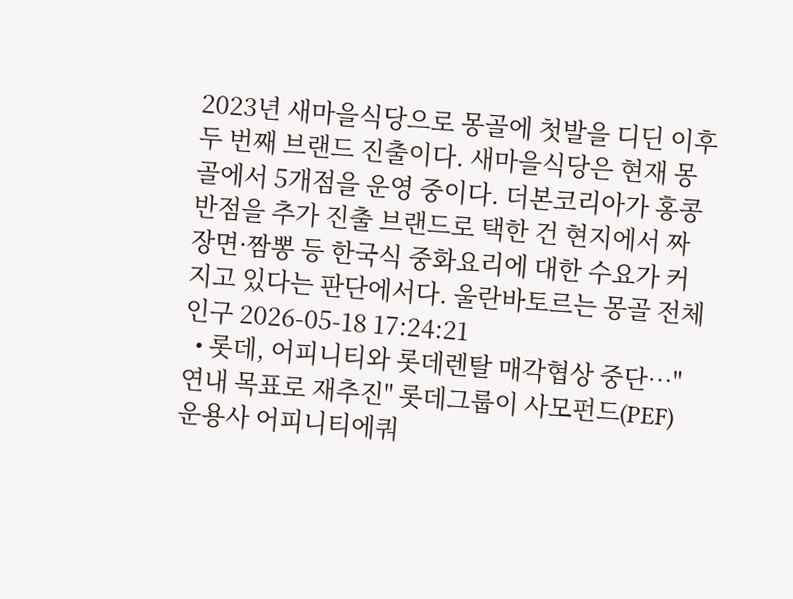2023년 새마을식당으로 몽골에 첫발을 디딘 이후 두 번째 브랜드 진출이다. 새마을식당은 현재 몽골에서 5개점을 운영 중이다. 더본코리아가 홍콩반점을 추가 진출 브랜드로 택한 건 현지에서 짜장면·짬뽕 등 한국식 중화요리에 대한 수요가 커지고 있다는 판단에서다. 울란바토르는 몽골 전체 인구 2026-05-18 17:24:21
  • 롯데, 어피니티와 롯데렌탈 매각협상 중단…"연내 목표로 재추진" 롯데그룹이 사모펀드(PEF) 운용사 어피니티에쿼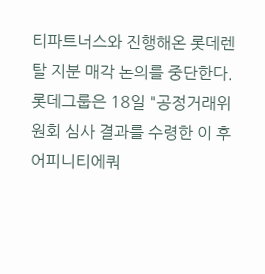티파트너스와 진행해온 롯데렌탈 지분 매각 논의를 중단한다. 롯데그룹은 18일 "공정거래위원회 심사 결과를 수령한 이 후 어피니티에쿼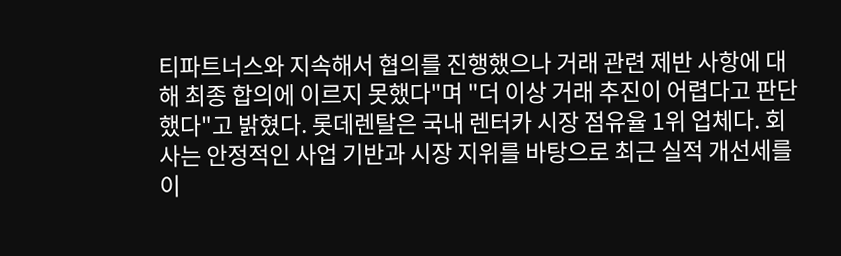티파트너스와 지속해서 협의를 진행했으나 거래 관련 제반 사항에 대해 최종 합의에 이르지 못했다"며 "더 이상 거래 추진이 어렵다고 판단했다"고 밝혔다. 롯데렌탈은 국내 렌터카 시장 점유율 1위 업체다. 회사는 안정적인 사업 기반과 시장 지위를 바탕으로 최근 실적 개선세를 이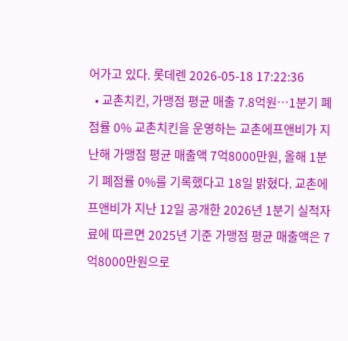어가고 있다. 롯데렌 2026-05-18 17:22:36
  • 교촌치킨, 가맹점 평균 매출 7.8억원…1분기 폐점률 0% 교촌치킨을 운영하는 교촌에프앤비가 지난해 가맹점 평균 매출액 7억8000만원, 올해 1분기 폐점률 0%를 기록했다고 18일 밝혔다. 교촌에프앤비가 지난 12일 공개한 2026년 1분기 실적자료에 따르면 2025년 기준 가맹점 평균 매출액은 7억8000만원으로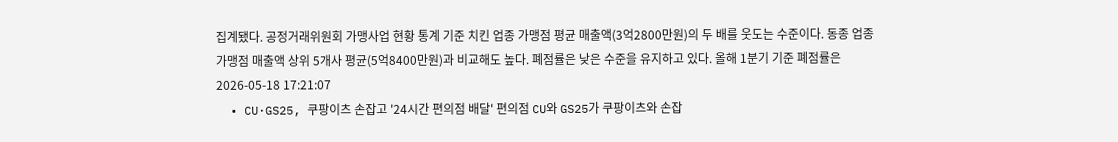집계됐다. 공정거래위원회 가맹사업 현황 통계 기준 치킨 업종 가맹점 평균 매출액(3억2800만원)의 두 배를 웃도는 수준이다. 동종 업종 가맹점 매출액 상위 5개사 평균(5억8400만원)과 비교해도 높다. 폐점률은 낮은 수준을 유지하고 있다. 올해 1분기 기준 폐점률은 2026-05-18 17:21:07
  • CU·GS25, 쿠팡이츠 손잡고 '24시간 편의점 배달' 편의점 CU와 GS25가 쿠팡이츠와 손잡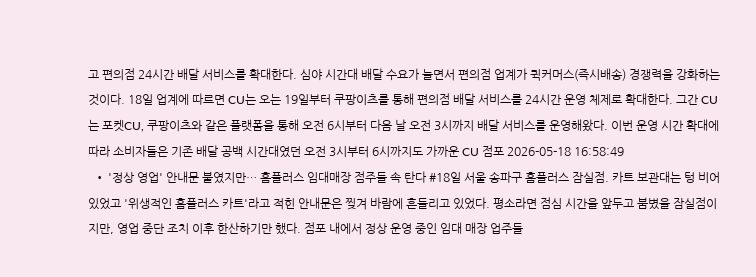고 편의점 24시간 배달 서비스를 확대한다. 심야 시간대 배달 수요가 늘면서 편의점 업계가 퀵커머스(즉시배송) 경쟁력을 강화하는 것이다. 18일 업계에 따르면 CU는 오는 19일부터 쿠팡이츠를 통해 편의점 배달 서비스를 24시간 운영 체제로 확대한다. 그간 CU는 포켓CU, 쿠팡이츠와 같은 플랫폼을 통해 오전 6시부터 다음 날 오전 3시까지 배달 서비스를 운영해왔다. 이번 운영 시간 확대에 따라 소비자들은 기존 배달 공백 시간대였던 오전 3시부터 6시까지도 가까운 CU 점포 2026-05-18 16:58:49
  • '정상 영업' 안내문 붙였지만… 홈플러스 임대매장 점주들 속 탄다 #18일 서울 송파구 홈플러스 잠실점. 카트 보관대는 텅 비어 있었고 '위생적인 홈플러스 카트'라고 적힌 안내문은 찢겨 바람에 흔들리고 있었다. 평소라면 점심 시간을 앞두고 붐볐을 잠실점이지만, 영업 중단 조치 이후 한산하기만 했다. 점포 내에서 정상 운영 중인 임대 매장 업주들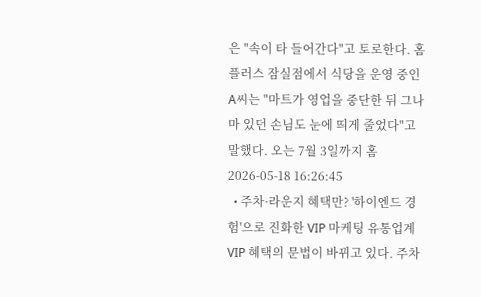은 "속이 타 들어간다"고 토로한다. 홈플러스 잠실점에서 식당을 운영 중인 A씨는 "마트가 영업을 중단한 뒤 그나마 있던 손님도 눈에 띄게 줄었다"고 말했다. 오는 7월 3일까지 홈 2026-05-18 16:26:45
  • 주차·라운지 혜택만? '하이엔드 경험'으로 진화한 VIP 마케팅 유통업계 VIP 혜택의 문법이 바뀌고 있다. 주차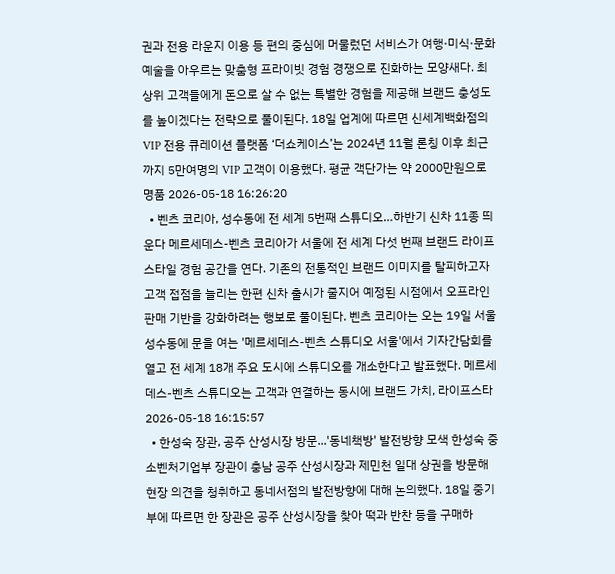권과 전용 라운지 이용 등 편의 중심에 머물렀던 서비스가 여행·미식·문화예술을 아우르는 맞춤형 프라이빗 경험 경쟁으로 진화하는 모양새다. 최상위 고객들에게 돈으로 살 수 없는 특별한 경험을 제공해 브랜드 충성도를 높이겠다는 전략으로 풀이된다. 18일 업계에 따르면 신세계백화점의 VIP 전용 큐레이션 플랫폼 ‘더쇼케이스’는 2024년 11월 론칭 이후 최근까지 5만여명의 VIP 고객이 이용했다. 평균 객단가는 약 2000만원으로 명품 2026-05-18 16:26:20
  • 벤츠 코리아, 성수동에 전 세계 5번째 스튜디오…하반기 신차 11종 띄운다 메르세데스-벤츠 코리아가 서울에 전 세계 다섯 번째 브랜드 라이프스타일 경험 공간을 연다. 기존의 전통적인 브랜드 이미지를 탈피하고자 고객 접점을 늘리는 한편 신차 출시가 줄지어 예정된 시점에서 오프라인 판매 기반을 강화하려는 행보로 풀이된다. 벤츠 코리아는 오는 19일 서울 성수동에 문을 여는 '메르세데스-벤츠 스튜디오 서울'에서 기자간담회를 열고 전 세계 18개 주요 도시에 스튜디오를 개소한다고 발표했다. 메르세데스-벤츠 스튜디오는 고객과 연결하는 동시에 브랜드 가치, 라이프스타 2026-05-18 16:15:57
  • 한성숙 장관, 공주 산성시장 방문...'동네책방' 발전방향 모색 한성숙 중소벤처기업부 장관이 충남 공주 산성시장과 제민천 일대 상권을 방문해 현장 의견을 청취하고 동네서점의 발전방향에 대해 논의했다. 18일 중기부에 따르면 한 장관은 공주 산성시장을 찾아 떡과 반찬 등을 구매하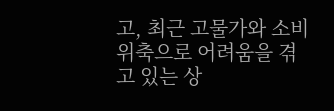고, 최근 고물가와 소비 위축으로 어려움을 겪고 있는 상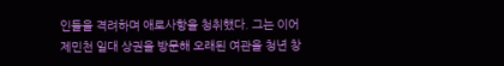인들을 격려하며 애로사항을 청취했다. 그는 이어 제민천 일대 상권을 방문해 오래된 여관을 청년 창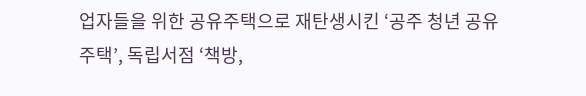업자들을 위한 공유주택으로 재탄생시킨 ‘공주 청년 공유주택’, 독립서점 ‘책방,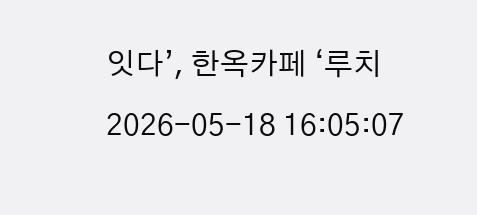잇다’, 한옥카페 ‘루치 2026-05-18 16:05:07